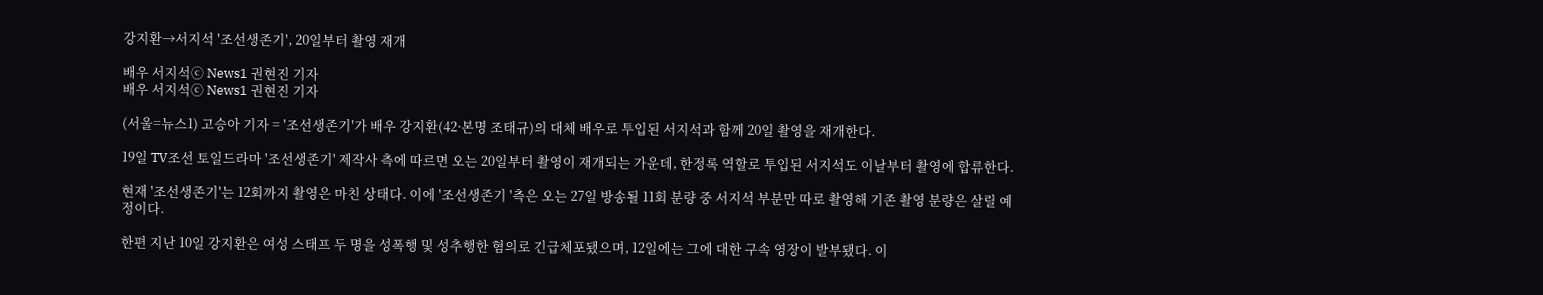강지환→서지석 '조선생존기', 20일부터 촬영 재개

배우 서지석ⓒ News1 권현진 기자
배우 서지석ⓒ News1 권현진 기자

(서울=뉴스1) 고승아 기자 = '조선생존기'가 배우 강지환(42·본명 조태규)의 대체 배우로 투입된 서지석과 함께 20일 촬영을 재개한다.

19일 TV조선 토일드라마 '조선생존기' 제작사 측에 따르면 오는 20일부터 촬영이 재개되는 가운데, 한정록 역할로 투입된 서지석도 이날부터 촬영에 합류한다.

현재 '조선생존기'는 12회까지 촬영은 마친 상태다. 이에 '조선생존기 '측은 오는 27일 방송될 11회 분량 중 서지석 부분만 따로 촬영해 기존 촬영 분량은 살릴 예정이다.

한편 지난 10일 강지환은 여성 스태프 두 명을 성폭행 및 성추행한 혐의로 긴급체포됐으며, 12일에는 그에 대한 구속 영장이 발부됐다. 이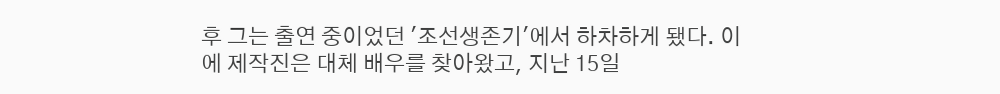후 그는 출연 중이었던 '조선생존기'에서 하차하게 됐다. 이에 제작진은 대체 배우를 찾아왔고, 지난 15일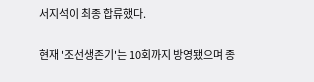서지석이 최종 합류했다.

현재 '조선생존기'는 10회까지 방영됐으며 종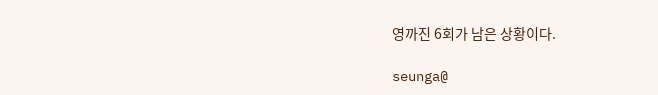영까진 6회가 남은 상황이다.

seunga@